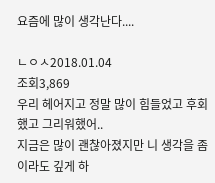요즘에 많이 생각난다....

ㄴㅇㅅ2018.01.04
조회3,869
우리 헤어지고 정말 많이 힘들었고 후회했고 그리워했어..
지금은 많이 괜찮아졌지만 니 생각을 좀이라도 깊게 하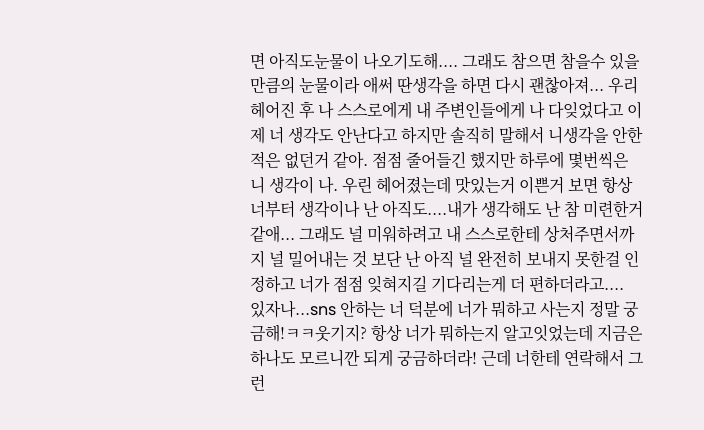면 아직도눈물이 나오기도해.... 그래도 참으면 참을수 있을만큼의 눈물이라 애써 딴생각을 하면 다시 괜찮아져... 우리 헤어진 후 나 스스로에게 내 주변인들에게 나 다잊었다고 이제 너 생각도 안난다고 하지만 솔직히 말해서 니생각을 안한적은 없던거 같아. 점점 줄어들긴 했지만 하루에 몇번씩은 니 생각이 나. 우린 헤어졌는데 맛있는거 이쁜거 보면 항상 너부터 생각이나 난 아직도....내가 생각해도 난 참 미련한거 같애... 그래도 널 미워하려고 내 스스로한테 상처주면서까지 널 밀어내는 것 보단 난 아직 널 완전히 보내지 못한걸 인정하고 너가 점점 잊혀지길 기다리는게 더 편하더라고....
있자나...sns 안하는 너 덕분에 너가 뭐하고 사는지 정말 궁금해!ㅋㅋ웃기지? 항상 너가 뭐하는지 알고잇었는데 지금은 하나도 모르니깐 되게 궁금하더라! 근데 너한테 연락해서 그런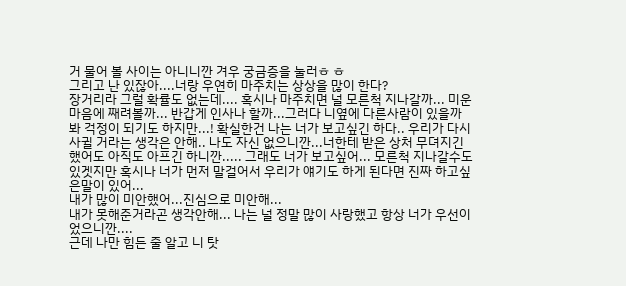거 물어 볼 사이는 아니니깐 겨우 궁금증을 눌러ㅎ ㅎ
그리고 난 있잖아....너랑 우연히 마주치는 상상을 많이 한다?
장거리라 그럴 확률도 없는데.... 혹시나 마주치면 널 모른척 지나갈까... 미운 마음에 째려볼까... 반갑게 인사나 할까...그러다 니옆에 다른사람이 있을까봐 걱정이 되기도 하지만...! 확실한건 나는 너가 보고싶긴 하다.. 우리가 다시 사귈 거라는 생각은 안해.. 나도 자신 없으니깐...너한테 받은 상처 무뎌지긴 했어도 아직도 아프긴 하니깐..... 그래도 너가 보고싶어... 모른척 지나갈수도 있겟지만 혹시나 너가 먼저 말걸어서 우리가 얘기도 하게 된다면 진짜 하고싶은말이 있어...
내가 많이 미안했어...진심으로 미안해...
내가 못해준거라곤 생각안해... 나는 널 정말 많이 사랑했고 항상 너가 우선이었으니깐....
근데 나만 힘든 줄 알고 니 탓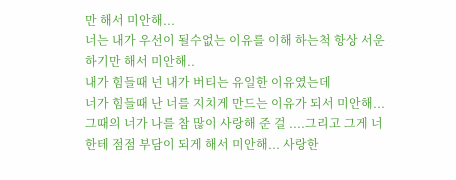만 해서 미안해...
너는 내가 우선이 될수없는 이유를 이해 하는척 항상 서운하기만 해서 미안해..
내가 힘들때 넌 내가 버티는 유일한 이유였는데
너가 힘들때 난 너를 지치게 만드는 이유가 되서 미안해...
그때의 너가 나를 참 많이 사랑해 준 걸 ....그리고 그게 너한테 점점 부담이 되게 해서 미안해... 사랑한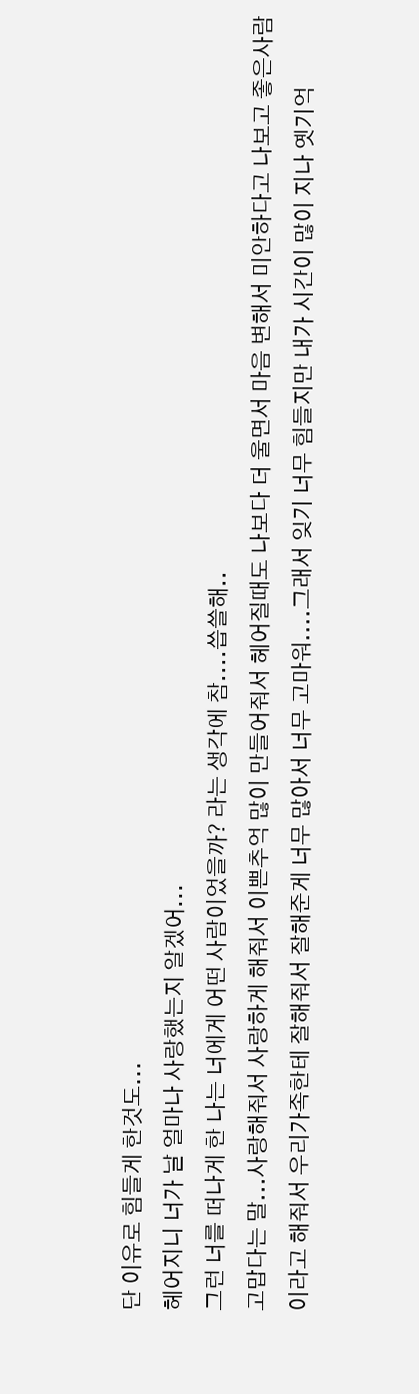단 이유로 힘들게 한것도...
헤어지니 너가 날 얼마나 사랑했는지 알겠어...
그런 너를 떠나게 한 나는 너에게 어떤 사람이었을까? 라는 생각에 참....씁쓸해..
고맙다는 말...사랑해줘서 사랑하게 해줘서 이쁜추억 많이 만들어줘서 헤어질때도 나보다 더 울면서 마음 변해서 미안하다고 나보고 좋은사람이라고 해줘서 우리가족한테 잘해줘서 잘해준게 너무 많아서 너무 고마워....그래서 잊기 너무 힘들지만 내가 시간이 많이 지나 옛기억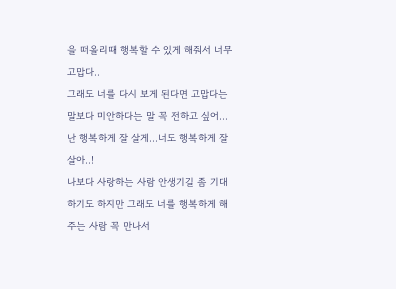을 떠올리때 행복할 수 있게 해줘서 너무 고맙다..
그래도 너를 다시 보게 된다면 고맙다는 말보다 미안하다는 말 꼭 전하고 싶어...
난 행복하게 잘 살게...너도 행복하게 잘 살아..!
나보다 사랑하는 사람 안생기길 좀 기대하기도 하지만 그래도 너를 행복하게 해주는 사람 꼭 만나서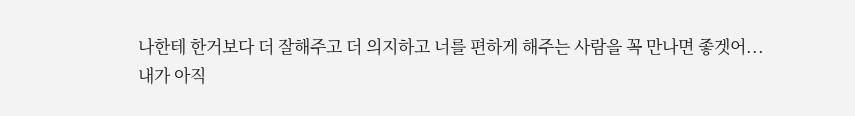나한테 한거보다 더 잘해주고 더 의지하고 너를 편하게 해주는 사람을 꼭 만나면 좋겟어...
내가 아직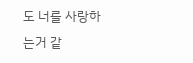도 너를 사랑하는거 같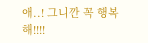애..! 그니깐 꼭 행복해!!!!